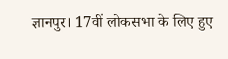ज्ञानपुर। 17वीं लोकसभा के लिए हुए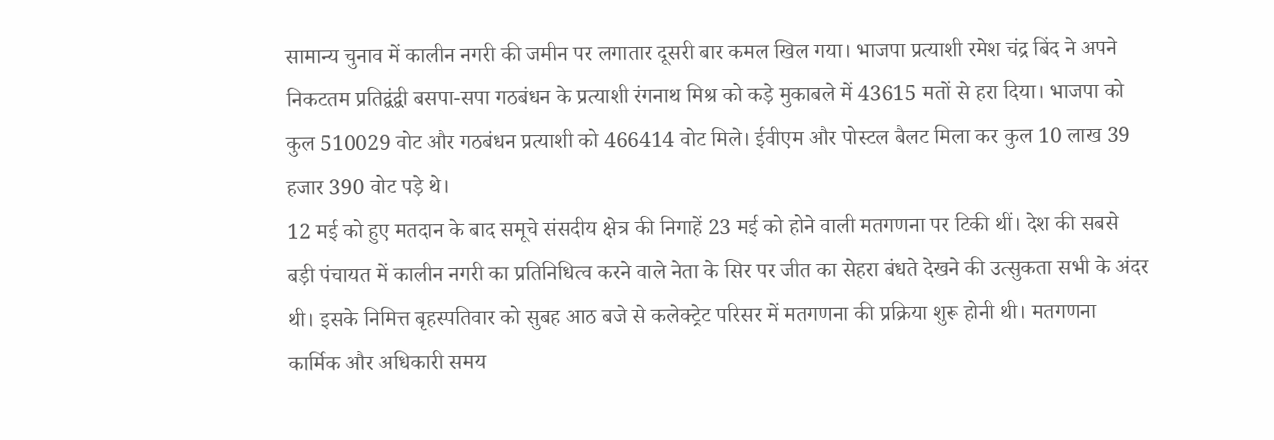सामान्य चुनाव में कालीन नगरी की जमीन पर लगातार दूसरी बार कमल खिल गया। भाजपा प्रत्याशी रमेश चंद्र बिंद ने अपने निकटतम प्रतिद्वंद्वी बसपा-सपा गठबंधन के प्रत्याशी रंगनाथ मिश्र को कड़े मुकाबले में 43615 मतों से हरा दिया। भाजपा को कुल 510029 वोट और गठबंधन प्रत्याशी को 466414 वोट मिले। ईवीएम और पोस्टल बैलट मिला कर कुल 10 लाख 39 हजार 390 वोट पड़े थे।
12 मई को हुए मतदान के बाद समूचे संसदीय क्षेत्र की निगाहें 23 मई को होने वाली मतगणना पर टिकी थीं। देश की सबसे बड़ी पंचायत में कालीन नगरी का प्रतिनिधित्व करने वाले नेता के सिर पर जीत का सेहरा बंधते देखने की उत्सुकता सभी के अंदर थी। इसके निमित्त बृहस्पतिवार को सुबह आठ बजे से कलेक्ट्रेट परिसर में मतगणना की प्रक्रिया शुरू होनी थी। मतगणना कार्मिक और अधिकारी समय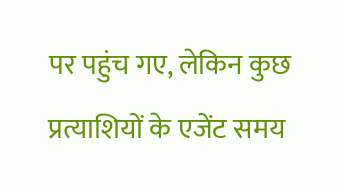पर पहुंच गए, लेकिन कुछ प्रत्याशियों के एजेंट समय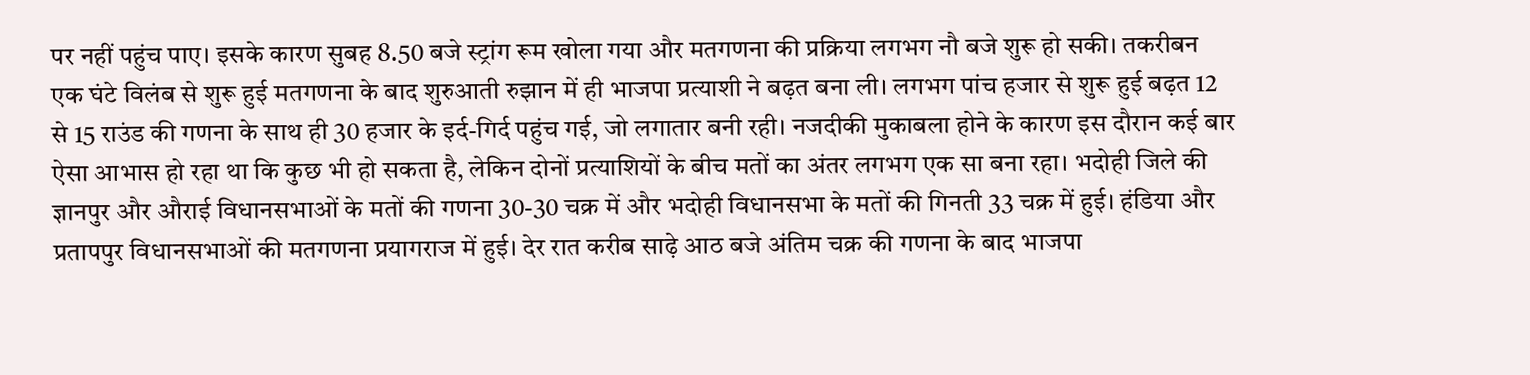पर नहीं पहुंच पाए। इसके कारण सुबह 8.50 बजे स्ट्रांग रूम खोला गया और मतगणना की प्रक्रिया लगभग नौ बजे शुरू हो सकी। तकरीबन एक घंटे विलंब से शुरू हुई मतगणना के बाद शुरुआती रुझान में ही भाजपा प्रत्याशी ने बढ़त बना ली। लगभग पांच हजार से शुरू हुई बढ़त 12 से 15 राउंड की गणना के साथ ही 30 हजार के इर्द-गिर्द पहुंच गई, जो लगातार बनी रही। नजदीकी मुकाबला होने के कारण इस दौरान कई बार ऐसा आभास हो रहा था कि कुछ भी हो सकता है, लेकिन दोनों प्रत्याशियों के बीच मतों का अंतर लगभग एक सा बना रहा। भदोही जिले की ज्ञानपुर और औराई विधानसभाओं के मतों की गणना 30-30 चक्र में और भदोही विधानसभा के मतों की गिनती 33 चक्र में हुई। हंडिया और प्रतापपुर विधानसभाओं की मतगणना प्रयागराज में हुई। देर रात करीब साढ़े आठ बजे अंतिम चक्र की गणना के बाद भाजपा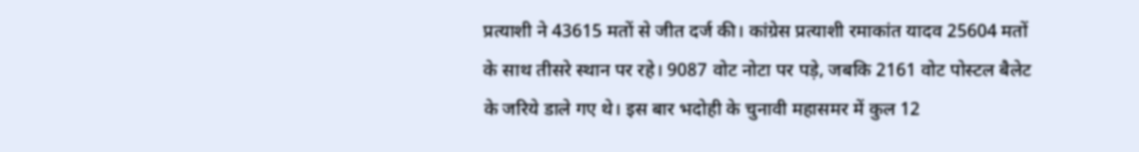प्रत्याशी ने 43615 मतों से जीत दर्ज की। कांग्रेस प्रत्याशी रमाकांत यादव 25604 मतों के साथ तीसरे स्थान पर रहे। 9087 वोट नोटा पर पड़े, जबकि 2161 वोट पोस्टल बैलेट के जरिये डाले गए थे। इस बार भदोही के चुनावी महासमर में कुल 12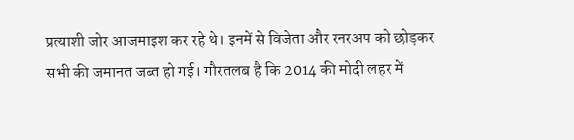प्रत्याशी जोर आजमाइश कर रहे थे। इनमें से विजेता और रनरअप को छोड़कर सभी की जमानत जब्त हो गई। गौरतलब है कि 2014 की मोदी लहर में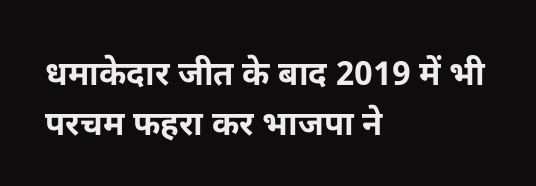धमाकेदार जीत के बाद 2019 में भी परचम फहरा कर भाजपा ने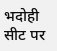भदोही सीट पर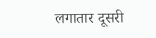लगातार दूसरी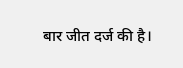बार जीत दर्ज की है।